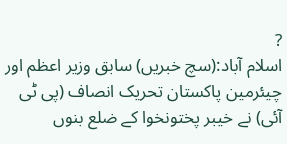?
اسلام آباد:(سچ خبریں) سابق وزیر اعظم اور چیئرمین پاکستان تحریک انصاف (پی ٹی آئی) نے خیبر پختونخوا کے ضلع بنوں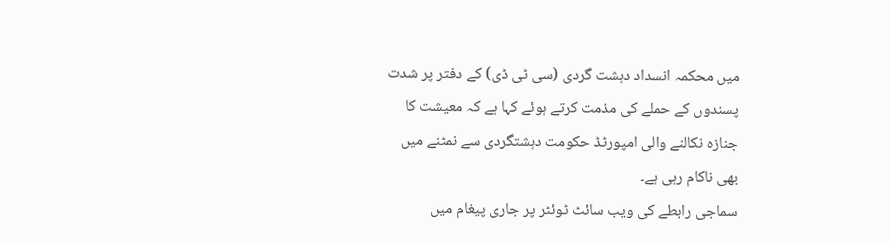میں محکمہ انسداد دہشت گردی (سی ٹی ڈی) کے دفتر پر شدت پسندوں کے حملے کی مذمت کرتے ہوئے کہا ہے کہ معیشت کا جنازہ نکالنے والی امپورٹڈ حکومت دہشتگردی سے نمٹنے میں بھی ناکام رہی ہے۔
سماجی رابطے کی ویب سائٹ ٹوئٹر پر جاری پیغام میں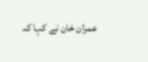عمران خان نے کہا کہ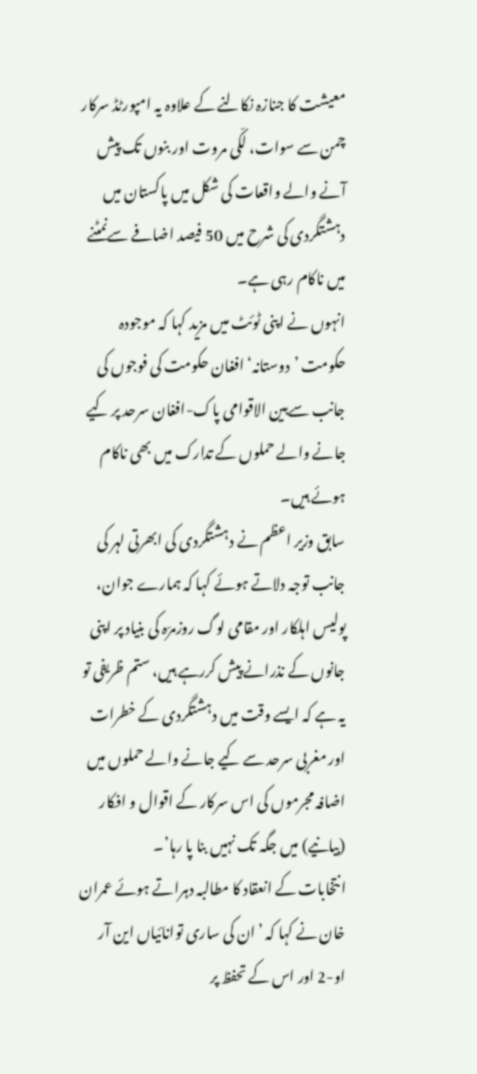معیشت کا جنازہ نکالنے کے علاوہ یہ امپورٹڈ سرکار چمن سے سوات، لکّی مروت اور بنوں تک پیش آنے والے واقعات کی شکل میں پاکستان میں دہشتگردی کی شرح میں 50 فیصد اضافے سےنمٹنے میں ناکام رہی ہے۔
انہوں نے اپنی ٹوئٹ میں مزید کہا کہ موجودہ حکومت ’دوستانہ‘ افغان حکومت کی فوجوں کی جانب سےبین الاقوامی پاک-افغان سرحد پر کیے جانے والے حملوں کے تدارک میں بھی ناکام ہوئے ہیں۔
سابق وزیر اعظم نے دہشتگردی کی ابھرتی لہر کی جانب توجہ دلاتے ہوئے کہا کہ ہمارے جوان، پولیس اہلکار اور مقامی لوگ روزمرّہ کی بنیاد پر اپنی جانوں کے نذرانے پیش کررہے ہیں، ستم ظریفی تو یہ ہے کہ ایسے وقت میں دہشتگردی کے خطرات اور مغربی سرحد سے کیے جانے والے حملوں میں اضافہ مجرموں کی اس سرکار کے اقوال و افکار (بیانیے) میں جگہ تک نہیں بنا پا رہا’۔
انتخابات کے انعقاد کا مطالبہ دہراتے ہوئے عمران خان نے کہا کہ ’ان کی ساری توانائیاں این آر او-2 اور اس کے تحفظ پر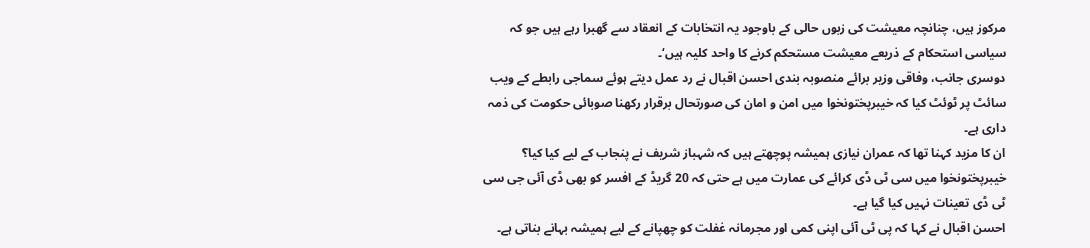مرکوز ہیں، چنانچہ معیشت کی زبوں حالی کے باوجود یہ انتخابات کے انعقاد سے گھبرا رہے ہیں جو کہ سیاسی استحکام کے ذریعے معیشت مستحکم کرنے کا واحد کلیہ ہیں‘۔
دوسری جانب، وفاقی وزیر برائے منصوبہ بندی احسن اقبال نے رد عمل دیتے ہوئے سماجی رابطے کے ویب سائٹ پر ٹوئٹ کیا کہ خیبرپختونخوا میں امن و امان کی صورتحال برقرار رکھنا صوبائی حکومت کی ذمہ داری ہے۔
ان کا مزید کہنا تھا کہ عمران نیازی ہمیشہ پوچھتے ہیں کہ شہباز شریف نے پنجاب کے لیے کیا کیا؟ خیبرپختونخوا میں سی ٹی ڈی کرائے کی عمارت میں ہے حتی کہ 20 گریڈ کے افسر کو بھی ڈی آئی جی سی ٹی ڈی تعینات نہیں کیا گیا ہے۔
احسن اقبال نے کہا کہ پی ٹی آئی اپنی کمی اور مجرمانہ غفلت کو چھپانے کے لیے ہمیشہ بہانے بناتی ہے۔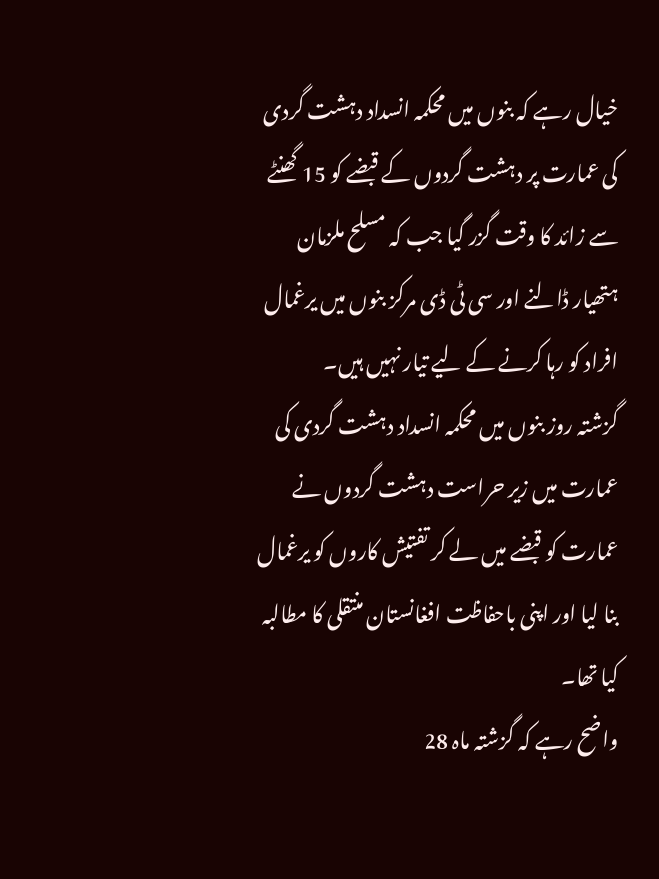خیال رہے کہ بنوں میں محکمہ انسداد دہشت گردی کی عمارت پر دہشت گردوں کے قبضے کو 15 گھنٹے سے زائد کا وقت گزر گیا جب کہ مسلح ملزمان ہتھیار ڈالنے اور سی ٹی ڈی مرکز بنوں میں یرغمال افراد کو رہا کرنے کے لیے تیار نہیں ہیں۔
گزشتہ روز بنوں میں محکمہ انسداد دہشت گردی کی عمارت میں زیر حراست دہشت گردوں نے عمارت کو قبضے میں لے کر تفتیش کاروں کو یرغمال بنا لیا اور اپنی باحفاظت افغانستان منتقلی کا مطالبہ کیا تھا۔
واضح رہے کہ گزشتہ ماہ 28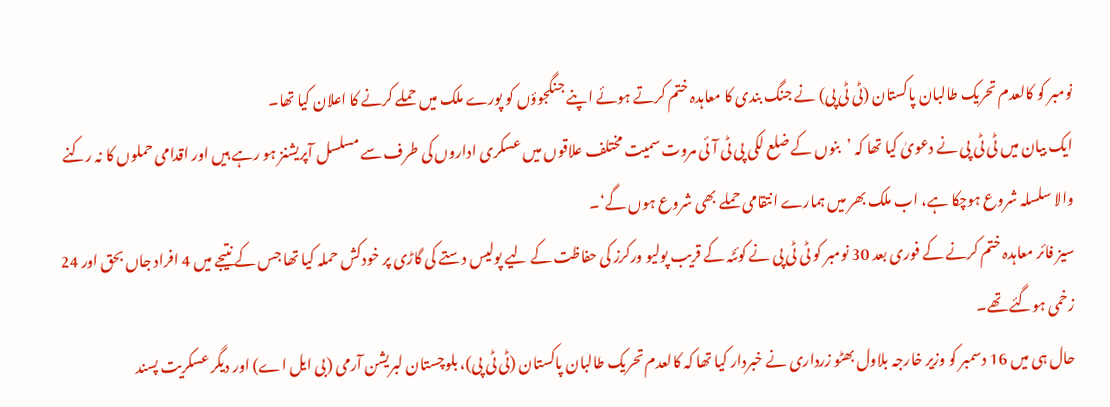نومبر کو کالعدم تحریک طالبان پاکستان (ٹی ٹی پی) نے جنگ بندی کا معاہدہ ختم کرتے ہوئے اپنے جنگجوؤں کو پورے ملک میں حملے کرنے کا اعلان کیا تھا۔
ایک بیان میں ٹی ٹی پی نے دعویٰ کیا تھا کہ ’بنوں کے ضلع لکی پی ٹی آئی مروت سمیت مختلف علاقوں میں عسکری اداروں کی طرف سے مسلسل آپریشنز ہو رہے ہیں اور اقدامی حملوں کا نہ رکنے والا سلسلہ شروع ہوچکا ہے، اب ملک بھر میں ہمارے انتقامی حملے بھی شروع ہوں گے‘۔
سیز فائر معاہدہ ختم کرنے کے فوری بعد 30 نومبر کو ٹی ٹی پی نے کوئٹہ کے قریب پولیو ورکرز کی حفاظت کے لیے پولیس دستے کی گاڑی پر خودکش حملہ کیا تھا جس کے نتیجے میں 4 افراد جاں بحق اور 24 زخمی ہوگئے تھے۔
حال ہی میں 16 دسمبر کو وزیر خارجہ بلاول بھٹو زرداری نے خبردار کیا تھا کہ کالعدم تحریک طالبان پاکستان (ٹی ٹی پی)، بلوچستان لبریشن آرمی (بی ایل اے) اور دیگر عسکریت پسند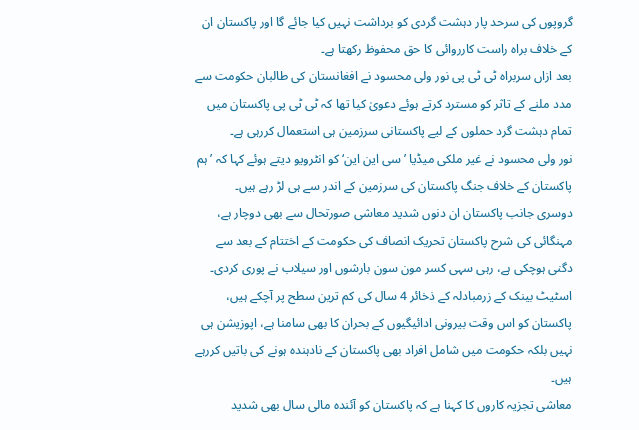گروپوں کی سرحد پار دہشت گردی کو برداشت نہیں کیا جائے گا اور پاکستان ان کے خلاف براہ راست کارروائی کا حق محفوظ رکھتا ہے۔
بعد ازاں سربراہ ٹی ٹی پی نور ولی محسود نے افغانستان کی طالبان حکومت سے مدد ملنے کے تاثر کو مسترد کرتے ہوئے دعویٰ کیا تھا کہ ٹی ٹی پی پاکستان میں تمام دہشت گرد حملوں کے لیے پاکستانی سرزمین ہی استعمال کررہی ہے۔
نور ولی محسود نے غیر ملکی میڈیا ’سی این این‘ کو انٹرویو دیتے ہوئے کہا کہ ’ہم پاکستان کے خلاف جنگ پاکستان کی سرزمین کے اندر سے ہی لڑ رہے ہیں۔
دوسری جانب پاکستان ان دنوں شدید معاشی صورتحال سے بھی دوچار ہے، مہنگائی کی شرح پاکستان تحریک انصاف کی حکومت کے اختتام کے بعد سے دگنی ہوچکی ہے، رہی سہی کسر مون سون بارشوں اور سیلاب نے پوری کردی۔
اسٹیٹ بینک کے زرمبادلہ کے ذخائر 4 سال کی کم ترین سطح پر آچکے ہیں، پاکستان کو اس وقت بیرونی ادائیگیوں کے بحران کا بھی سامنا ہے، اپوزیشن ہی نہیں بلکہ حکومت میں شامل افراد بھی پاکستان کے نادہندہ ہونے کی باتیں کررہے ہیں۔
معاشی تجزیہ کاروں کا کہنا ہے کہ پاکستان کو آئندہ مالی سال بھی شدید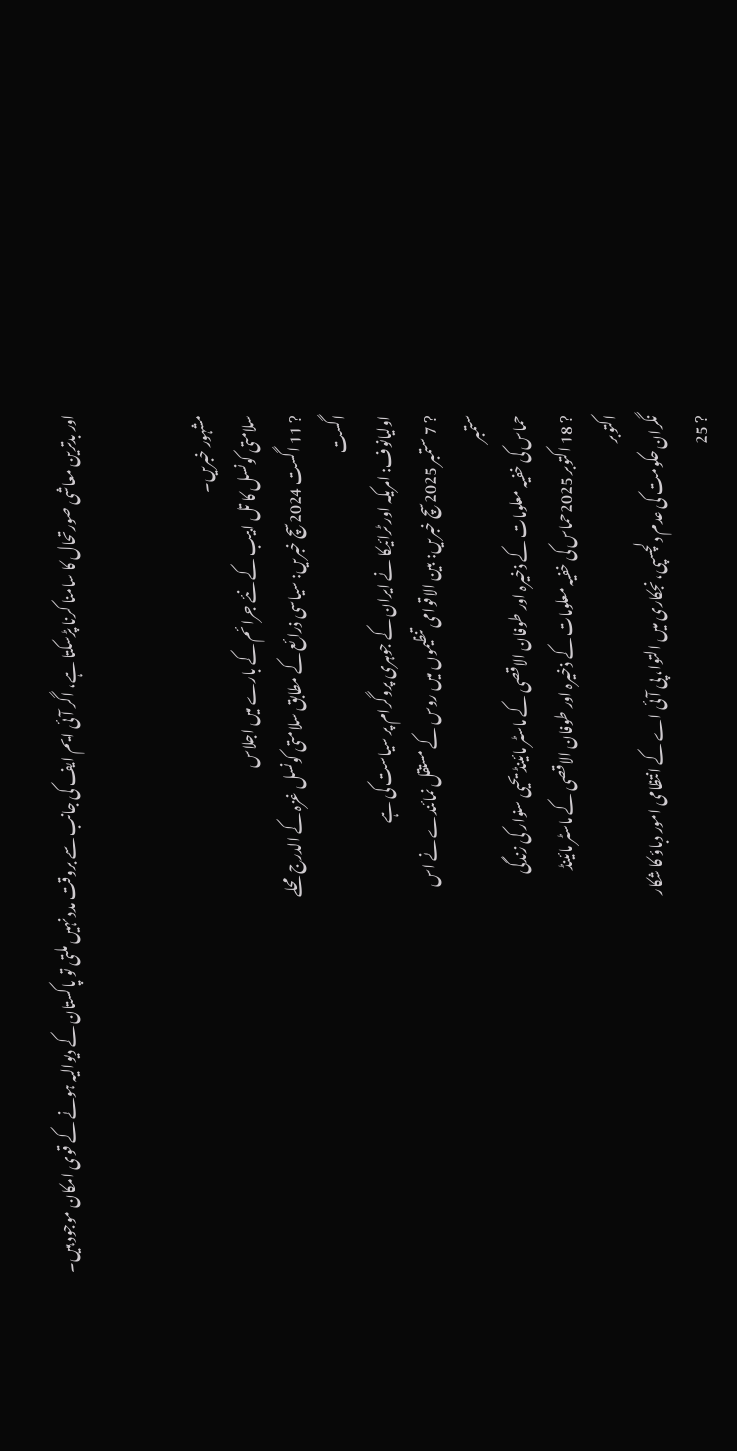اور بدترین معاشی صورتحال کا سامنا کرنا پڑسکتا ہے، اگر آئی ایم ایف کی جانب سے بروقت مدد نہیں ملتی تو پاکستان کے دیوالیہ ہونے کے قوی امکان موجود ہیں۔


مشہور خبریں۔
سلامتی کونسل کا تل ابیب کے نئے جرائم کے بارے میں اجلاس
? 11 اگست 2024سچ خبریں: سیاسی ذرائع کے مطابق سلامتی کونسل غزہ کے الدرج محلے
اگست
اولیانوف: امریکہ اور ٹرائیکا نے ایران کے جوہری پروگرام پر سیاست کی ہے
? 7 ستمبر 2025سچ خبریں: بین الاقوامی تنظیموں میں روس کے مستقل نمائندے نے اس
ستمبر
حماس کی خفیہ معلومات کے ذخیرہ اور طوفان الاقصی کے ماسٹر مائینڈ یحیی سنوار کی زندگی
? 18 اکتوبر 2025حماس کی خفیہ معلومات کے ذخیرہ اور طوفان الاقصی کے ماسٹر مائینڈ
اکتوبر
نگران حکومت کی عدم دلچسپی، نجکاری میں التوا، پی آئی اے کے انتظامی امور دباؤ کا شکار
? 25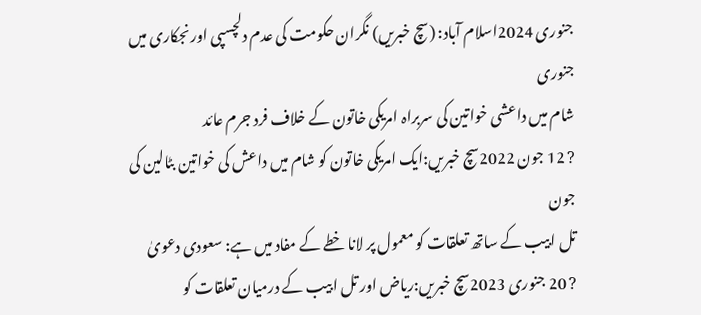جنوری 2024اسلام آباد: (سچ خبریں) نگران حکومت کی عدم دلچسپی اور نجکاری میں
جنوری
شام میں داعشی خواتین کی سربراہ امریکی خاتون کے خلاف فرد جرم عائد
? 12 جون 2022سچ خبریں:ایک امریکی خاتون کو شام میں داعش کی خواتین بٹالین کی
جون
تل ابیب کے ساتھ تعلقات کو معمول پر لانا خطے کے مفاد میں ہے: سعودی دعویٰ
? 20 جنوری 2023سچ خبریں:ریاض اور تل ابیب کے درمیان تعلقات کو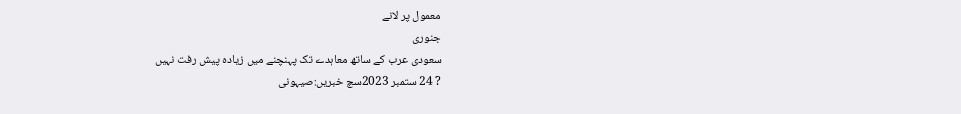معمول پر لانے
جنوری
سعودی عرب کے ساتھ معاہدے تک پہنچنے میں زیادہ پیش رفت نہیں
? 24 ستمبر 2023سچ خبریں:صیہونی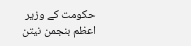حکومت کے وزیر اعظم بنجمن نیتن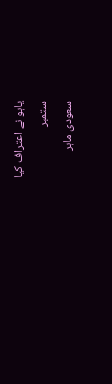یاہو نے اعتراف کیا
ستمبر
سعودی ماہر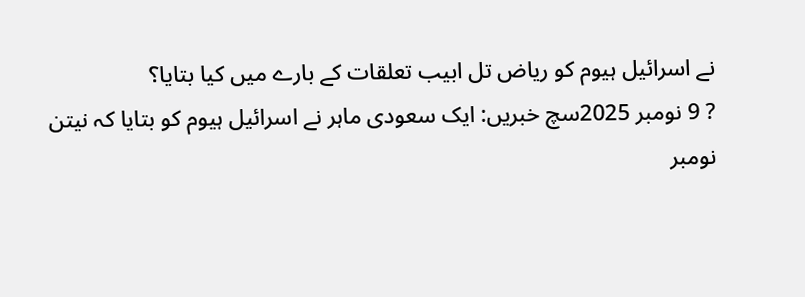نے اسرائیل ہیوم کو ریاض تل ابیب تعلقات کے بارے میں کیا بتایا؟
? 9 نومبر 2025سچ خبریں: ایک سعودی ماہر نے اسرائیل ہیوم کو بتایا کہ نیتن
نومبر